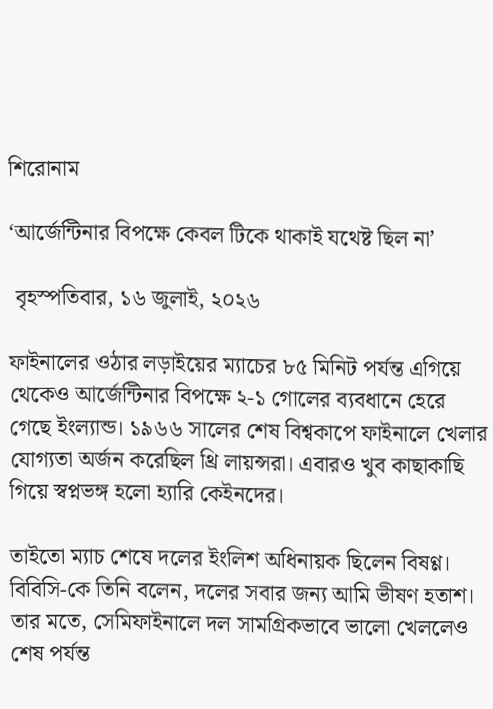শিরোনাম

‘আর্জেন্টিনার বিপক্ষে কেবল টিকে থাকাই যথেষ্ট ছিল না’

 বৃহস্পতিবার, ১৬ জুলাই, ২০২৬

ফাইনালের ওঠার লড়াইয়ের ম্যাচের ৮৫ মিনিট পর্যন্ত এগিয়ে থেকেও আর্জেন্টিনার বিপক্ষে ২-১ গোলের ব্যবধানে হেরে গেছে ইংল্যান্ড। ১৯৬৬ সালের শেষ বিশ্বকাপে ফাইনালে খেলার যোগ্যতা অর্জন করেছিল থ্রি লায়ন্সরা। এবারও খুব কাছাকাছি গিয়ে স্বপ্নভঙ্গ হলো হ্যারি কেইনদের।

তাইতো ম্যাচ শেষে দলের ইংলিশ অধিনায়ক ছিলেন বিষণ্ণ। বিবিসি-কে তিনি বলেন, দলের সবার জন্য আমি ভীষণ হতাশ। তার মতে, সেমিফাইনালে দল সামগ্রিকভাবে ভালো খেললেও শেষ পর্যন্ত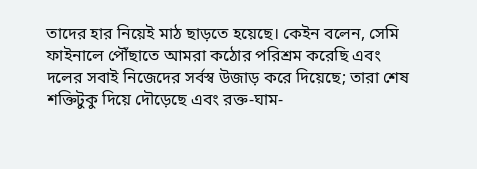তাদের হার নিয়েই মাঠ ছাড়তে হয়েছে। কেইন বলেন, সেমি ফাইনালে পৌঁছাতে আমরা কঠোর পরিশ্রম করেছি এবং দলের সবাই নিজেদের সর্বস্ব উজাড় করে দিয়েছে; তারা শেষ শক্তিটুকু দিয়ে দৌড়েছে এবং রক্ত-ঘাম-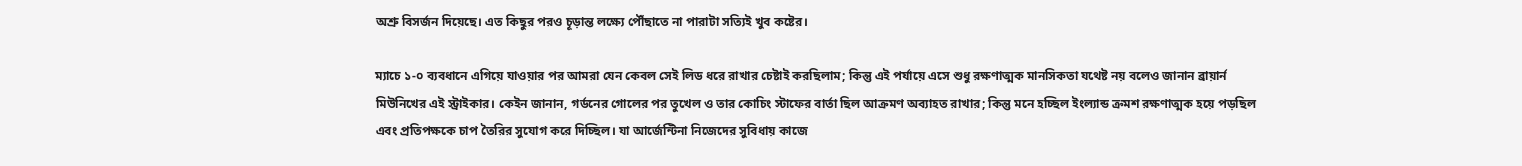অশ্রু বিসর্জন দিয়েছে। এত কিছুর পরও চূড়ান্ত লক্ষ্যে পৌঁছাতে না পারাটা সত্যিই খুব কষ্টের।

ম্যাচে ১-০ ব্যবধানে এগিয়ে যাওয়ার পর আমরা যেন কেবল সেই লিড ধরে রাখার চেষ্টাই করছিলাম; কিন্তু এই পর্যায়ে এসে শুধু রক্ষণাত্মক মানসিকতা যথেষ্ট নয় বলেও জানান ব্রায়ার্ন মিউনিখের এই স্ট্রাইকার। কেইন জানান, গর্ডনের গোলের পর তুখেল ও তার কোচিং স্টাফের বার্তা ছিল আক্রমণ অব্যাহত রাখার; কিন্তু মনে হচ্ছিল ইংল্যান্ড ক্রমশ রক্ষণাত্মক হয়ে পড়ছিল এবং প্রতিপক্ষকে চাপ তৈরির সুযোগ করে দিচ্ছিল। যা আর্জেন্টিনা নিজেদের সুবিধায় কাজে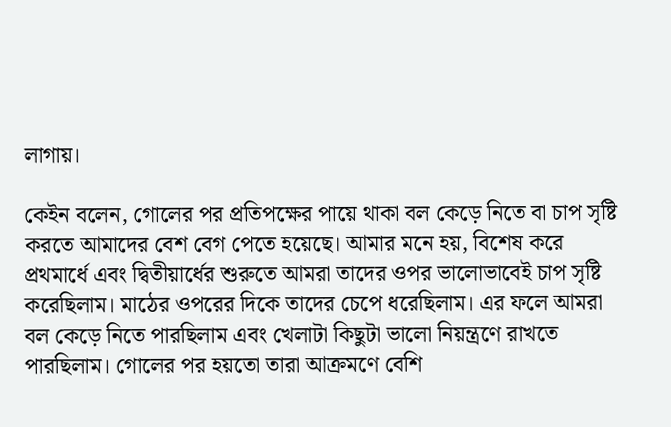লাগায়।

কেইন বলেন, গোলের পর প্রতিপক্ষের পায়ে থাকা বল কেড়ে নিতে বা চাপ সৃষ্টি করতে আমাদের বেশ বেগ পেতে হয়েছে। আমার মনে হয়, বিশেষ করে প্রথমার্ধে এবং দ্বিতীয়ার্ধের শুরুতে আমরা তাদের ওপর ভালোভাবেই চাপ সৃষ্টি করেছিলাম। মাঠের ওপরের দিকে তাদের চেপে ধরেছিলাম। এর ফলে আমরা বল কেড়ে নিতে পারছিলাম এবং খেলাটা কিছুটা ভালো নিয়ন্ত্রণে রাখতে পারছিলাম। গোলের পর হয়তো তারা আক্রমণে বেশি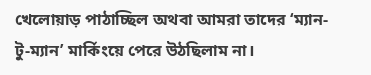খেলোয়াড় পাঠাচ্ছিল অথবা আমরা তাদের ‘ম্যান-টু-ম্যান’ মার্কিংয়ে পেরে উঠছিলাম না।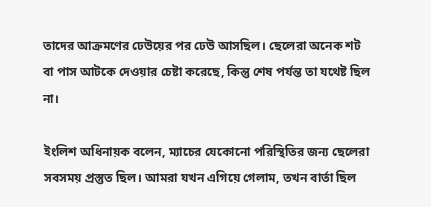তাদের আক্রমণের ঢেউয়ের পর ঢেউ আসছিল। ছেলেরা অনেক শট বা পাস আটকে দেওয়ার চেষ্টা করেছে, কিন্তু শেষ পর্যন্ত তা যথেষ্ট ছিল না।

ইংলিশ অধিনায়ক বলেন, ম্যাচের যেকোনো পরিস্থিতির জন্য ছেলেরা সবসময় প্রস্তুত ছিল। আমরা যখন এগিয়ে গেলাম, তখন বার্তা ছিল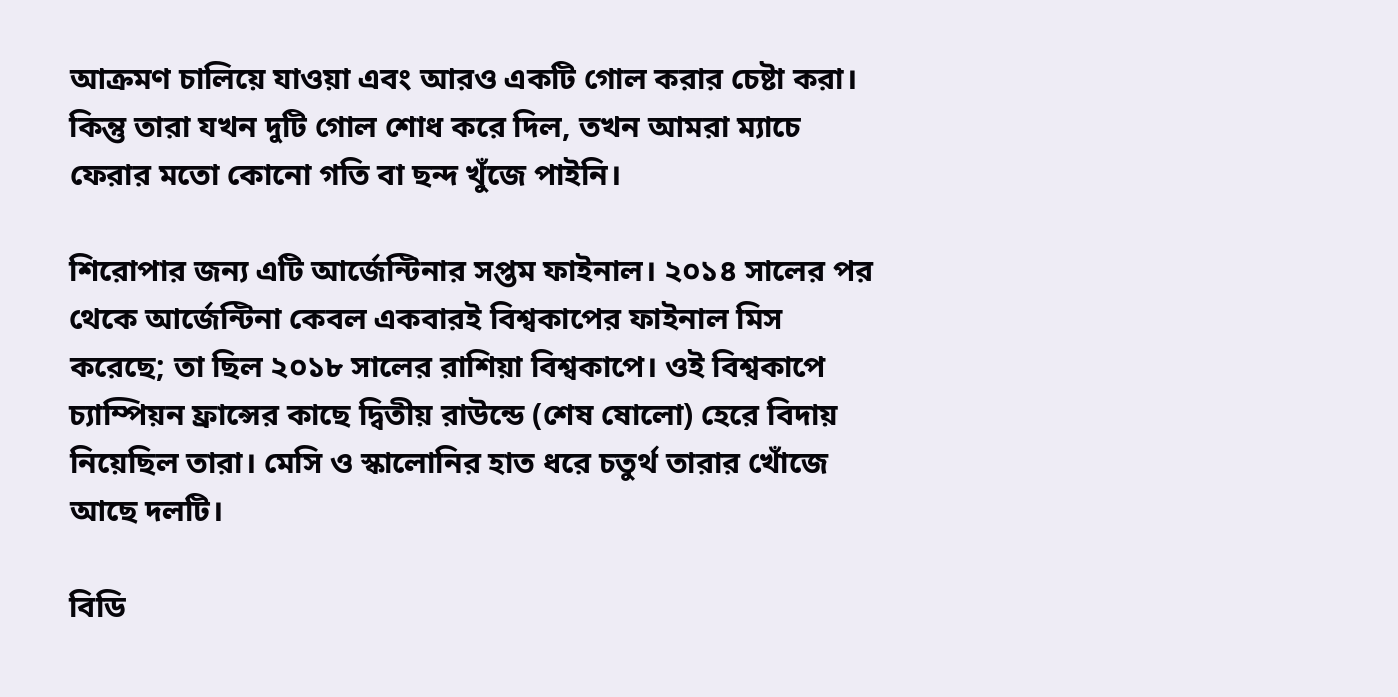আক্রমণ চালিয়ে যাওয়া এবং আরও একটি গোল করার চেষ্টা করা। কিন্তু তারা যখন দুটি গোল শোধ করে দিল, তখন আমরা ম্যাচে ফেরার মতো কোনো গতি বা ছন্দ খুঁজে পাইনি।

শিরোপার জন্য এটি আর্জেন্টিনার সপ্তম ফাইনাল। ২০১৪ সালের পর থেকে আর্জেন্টিনা কেবল একবারই বিশ্বকাপের ফাইনাল মিস করেছে; তা ছিল ২০১৮ সালের রাশিয়া বিশ্বকাপে। ওই বিশ্বকাপে চ্যাম্পিয়ন ফ্রান্সের কাছে দ্বিতীয় রাউন্ডে (শেষ ষোলো) হেরে বিদায় নিয়েছিল তারা। মেসি ও স্কালোনির হাত ধরে চতুর্থ তারার খোঁজে আছে দলটি।

বিডি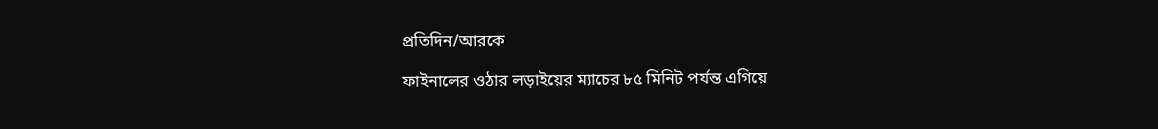প্রতিদিন/আরকে

ফাইনালের ওঠার লড়াইয়ের ম্যাচের ৮৫ মিনিট পর্যন্ত এগিয়ে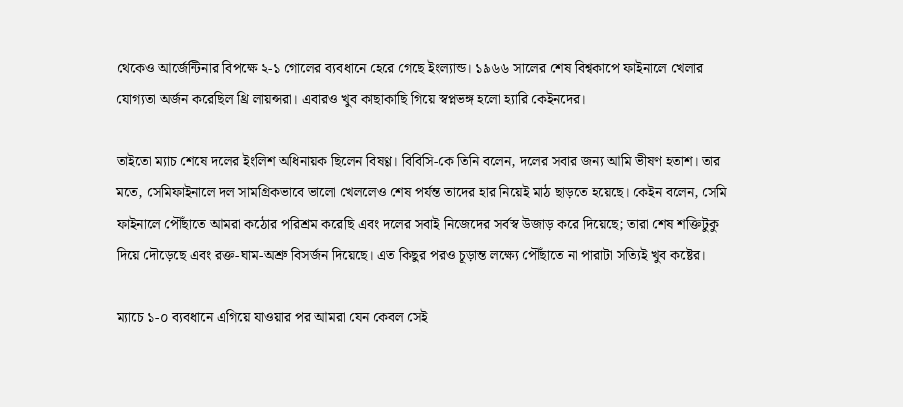থেকেও আর্জেন্টিনার বিপক্ষে ২-১ গোলের ব্যবধানে হেরে গেছে ইংল্যান্ড। ১৯৬৬ সালের শেষ বিশ্বকাপে ফাইনালে খেলার যোগ্যতা অর্জন করেছিল থ্রি লায়ন্সরা। এবারও খুব কাছাকাছি গিয়ে স্বপ্নভঙ্গ হলো হ্যারি কেইনদের।

তাইতো ম্যাচ শেষে দলের ইংলিশ অধিনায়ক ছিলেন বিষণ্ণ। বিবিসি-কে তিনি বলেন, দলের সবার জন্য আমি ভীষণ হতাশ। তার মতে, সেমিফাইনালে দল সামগ্রিকভাবে ভালো খেললেও শেষ পর্যন্ত তাদের হার নিয়েই মাঠ ছাড়তে হয়েছে। কেইন বলেন, সেমি ফাইনালে পৌঁছাতে আমরা কঠোর পরিশ্রম করেছি এবং দলের সবাই নিজেদের সর্বস্ব উজাড় করে দিয়েছে; তারা শেষ শক্তিটুকু দিয়ে দৌড়েছে এবং রক্ত-ঘাম-অশ্রু বিসর্জন দিয়েছে। এত কিছুর পরও চূড়ান্ত লক্ষ্যে পৌঁছাতে না পারাটা সত্যিই খুব কষ্টের।

ম্যাচে ১-০ ব্যবধানে এগিয়ে যাওয়ার পর আমরা যেন কেবল সেই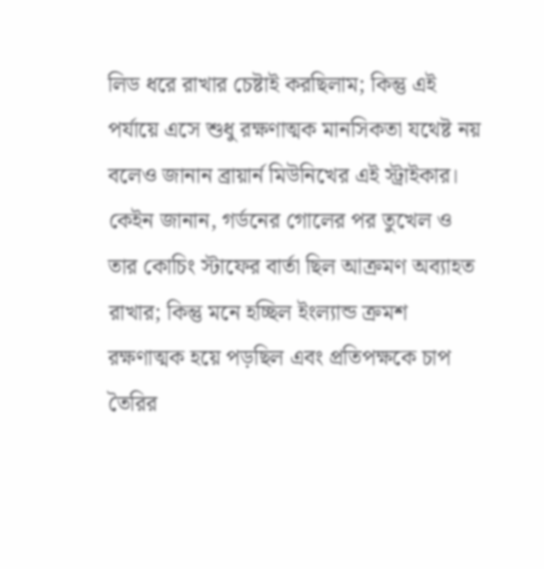লিড ধরে রাখার চেষ্টাই করছিলাম; কিন্তু এই পর্যায়ে এসে শুধু রক্ষণাত্মক মানসিকতা যথেষ্ট নয় বলেও জানান ব্রায়ার্ন মিউনিখের এই স্ট্রাইকার। কেইন জানান, গর্ডনের গোলের পর তুখেল ও তার কোচিং স্টাফের বার্তা ছিল আক্রমণ অব্যাহত রাখার; কিন্তু মনে হচ্ছিল ইংল্যান্ড ক্রমশ রক্ষণাত্মক হয়ে পড়ছিল এবং প্রতিপক্ষকে চাপ তৈরির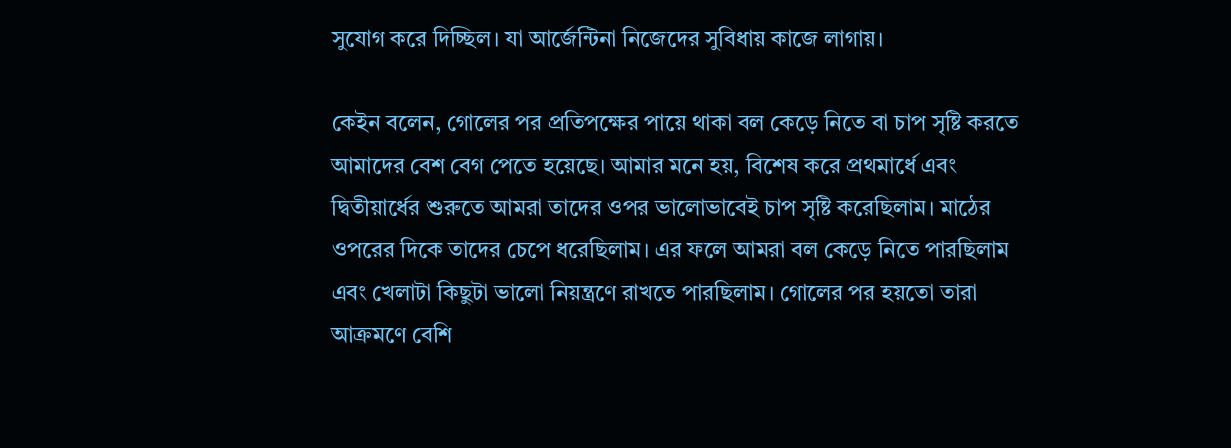সুযোগ করে দিচ্ছিল। যা আর্জেন্টিনা নিজেদের সুবিধায় কাজে লাগায়।

কেইন বলেন, গোলের পর প্রতিপক্ষের পায়ে থাকা বল কেড়ে নিতে বা চাপ সৃষ্টি করতে আমাদের বেশ বেগ পেতে হয়েছে। আমার মনে হয়, বিশেষ করে প্রথমার্ধে এবং দ্বিতীয়ার্ধের শুরুতে আমরা তাদের ওপর ভালোভাবেই চাপ সৃষ্টি করেছিলাম। মাঠের ওপরের দিকে তাদের চেপে ধরেছিলাম। এর ফলে আমরা বল কেড়ে নিতে পারছিলাম এবং খেলাটা কিছুটা ভালো নিয়ন্ত্রণে রাখতে পারছিলাম। গোলের পর হয়তো তারা আক্রমণে বেশি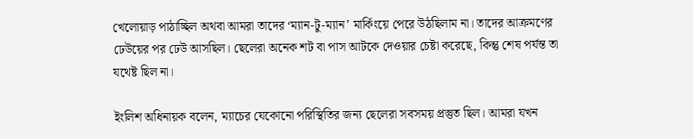খেলোয়াড় পাঠাচ্ছিল অথবা আমরা তাদের ‘ম্যান-টু-ম্যান’ মার্কিংয়ে পেরে উঠছিলাম না। তাদের আক্রমণের ঢেউয়ের পর ঢেউ আসছিল। ছেলেরা অনেক শট বা পাস আটকে দেওয়ার চেষ্টা করেছে, কিন্তু শেষ পর্যন্ত তা যথেষ্ট ছিল না।

ইংলিশ অধিনায়ক বলেন, ম্যাচের যেকোনো পরিস্থিতির জন্য ছেলেরা সবসময় প্রস্তুত ছিল। আমরা যখন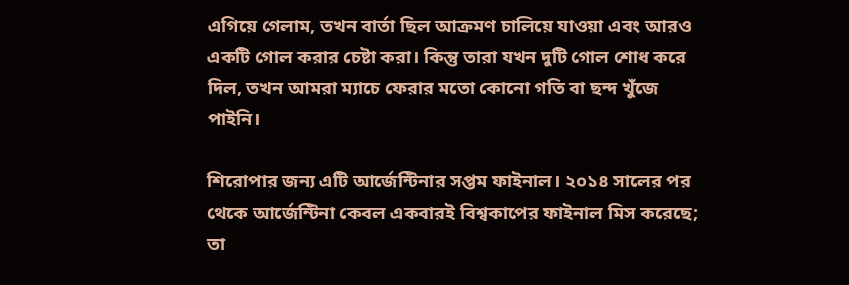এগিয়ে গেলাম, তখন বার্তা ছিল আক্রমণ চালিয়ে যাওয়া এবং আরও একটি গোল করার চেষ্টা করা। কিন্তু তারা যখন দুটি গোল শোধ করে দিল, তখন আমরা ম্যাচে ফেরার মতো কোনো গতি বা ছন্দ খুঁজে পাইনি।

শিরোপার জন্য এটি আর্জেন্টিনার সপ্তম ফাইনাল। ২০১৪ সালের পর থেকে আর্জেন্টিনা কেবল একবারই বিশ্বকাপের ফাইনাল মিস করেছে; তা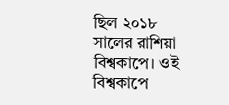ছিল ২০১৮ সালের রাশিয়া বিশ্বকাপে। ওই বিশ্বকাপে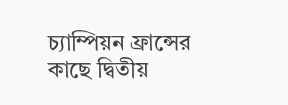চ্যাম্পিয়ন ফ্রান্সের কাছে দ্বিতীয়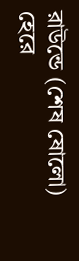রাউন্ডে (শেষ ষোলো) হেরে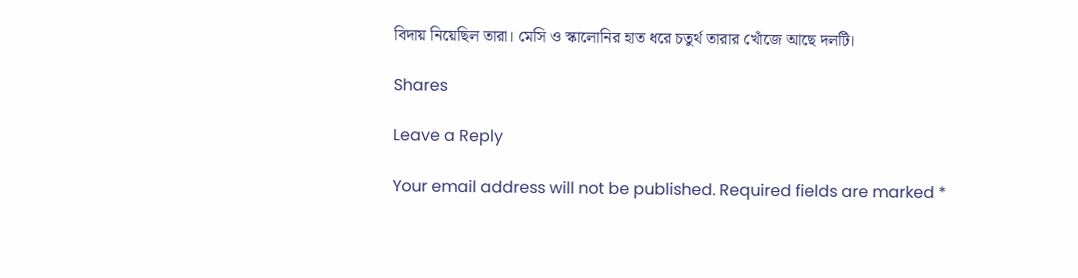বিদায় নিয়েছিল তারা। মেসি ও স্কালোনির হাত ধরে চতুর্থ তারার খোঁজে আছে দলটি।

Shares

Leave a Reply

Your email address will not be published. Required fields are marked *